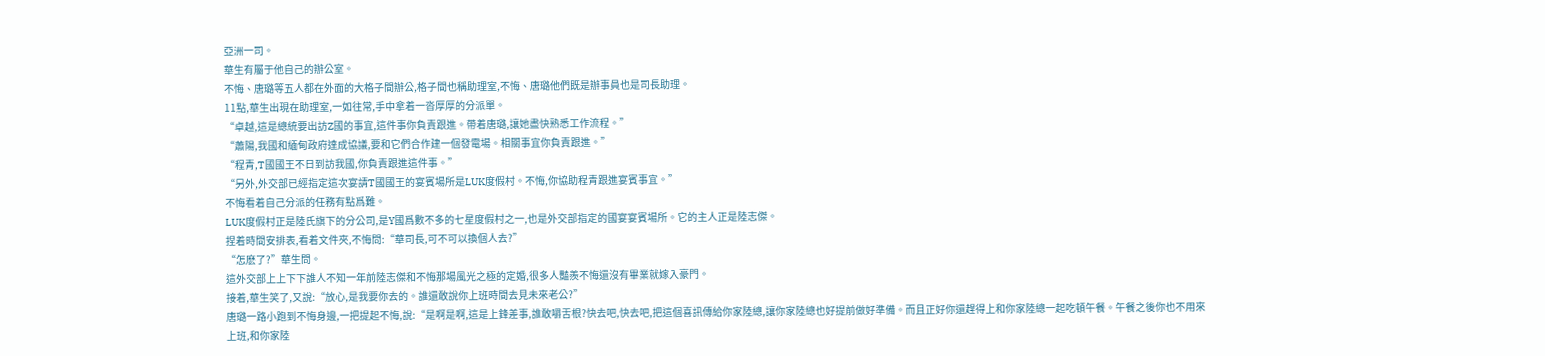亞洲一司。
華生有屬于他自己的辦公室。
不悔、唐璐等五人都在外面的大格子間辦公,格子間也稱助理室,不悔、唐璐他們既是辦事員也是司長助理。
11點,華生出現在助理室,一如往常,手中拿着一沓厚厚的分派單。
“卓越,這是總統要出訪Z國的事宜,這件事你負責跟進。帶着唐璐,讓她盡快熟悉工作流程。”
“蕭陽,我國和緬甸政府達成協議,要和它們合作建一個發電場。相關事宜你負責跟進。”
“程青,T國國王不日到訪我國,你負責跟進這件事。”
“另外,外交部已經指定這次宴請T國國王的宴賓場所是LUK度假村。不悔,你協助程青跟進宴賓事宜。”
不悔看着自己分派的任務有點爲難。
LUK度假村正是陸氏旗下的分公司,是Y國爲數不多的七星度假村之一,也是外交部指定的國宴宴賓場所。它的主人正是陸志傑。
捏着時間安排表,看着文件夾,不悔問:“華司長,可不可以換個人去?”
“怎麽了?”華生問。
這外交部上上下下誰人不知一年前陸志傑和不悔那場風光之極的定婚,很多人豔羨不悔還沒有畢業就嫁入豪門。
接着,華生笑了,又說:“放心,是我要你去的。誰還敢說你上班時間去見未來老公?”
唐璐一路小跑到不悔身邊,一把提起不悔,說:“是啊是啊,這是上鋒差事,誰敢嚼舌根?快去吧,快去吧,把這個喜訊傳給你家陸總,讓你家陸總也好提前做好準備。而且正好你還趕得上和你家陸總一起吃頓午餐。午餐之後你也不用來上班,和你家陸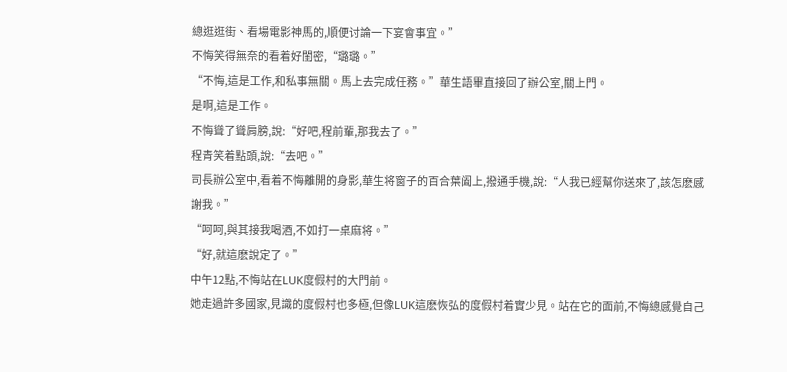總逛逛街、看場電影神馬的,順便讨論一下宴會事宜。”
不悔笑得無奈的看着好閨密,“璐璐。”
“不悔,這是工作,和私事無關。馬上去完成任務。”華生語畢直接回了辦公室,關上門。
是啊,這是工作。
不悔聳了聳肩膀,說:“好吧,程前輩,那我去了。”
程青笑着點頭,說:“去吧。”
司長辦公室中,看着不悔離開的身影,華生将窗子的百合葉阖上,撥通手機,說:“人我已經幫你送來了,該怎麽感謝我。”
“呵呵,與其接我喝酒,不如打一桌麻将。”
“好,就這麽說定了。”
中午12點,不悔站在LUK度假村的大門前。
她走過許多國家,見識的度假村也多極,但像LUK這麽恢弘的度假村着實少見。站在它的面前,不悔總感覺自己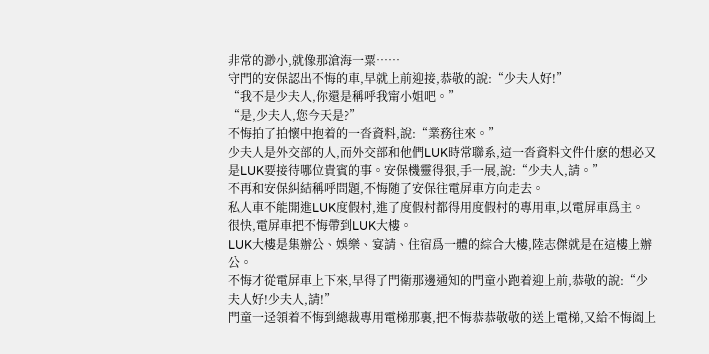非常的渺小,就像那滄海一粟……
守門的安保認出不悔的車,早就上前迎接,恭敬的說:“少夫人好!”
“我不是少夫人,你還是稱呼我甯小姐吧。”
“是,少夫人,您今天是?”
不悔拍了拍懷中抱着的一沓資料,說:“業務往來。”
少夫人是外交部的人,而外交部和他們LUK時常聯系,這一沓資料文件什麽的想必又是LUK要接待哪位貴賓的事。安保機靈得狠,手一展,說:“少夫人,請。”
不再和安保糾結稱呼問題,不悔随了安保往電屏車方向走去。
私人車不能開進LUK度假村,進了度假村都得用度假村的專用車,以電屏車爲主。
很快,電屏車把不悔帶到LUK大樓。
LUK大樓是集辦公、娛樂、宴請、住宿爲一體的綜合大樓,陸志傑就是在這樓上辦公。
不悔才從電屏車上下來,早得了門衛那邊通知的門童小跑着迎上前,恭敬的說:“少夫人好!少夫人,請!”
門童一迳領着不悔到總裁專用電梯那裏,把不悔恭恭敬敬的送上電梯,又給不悔阖上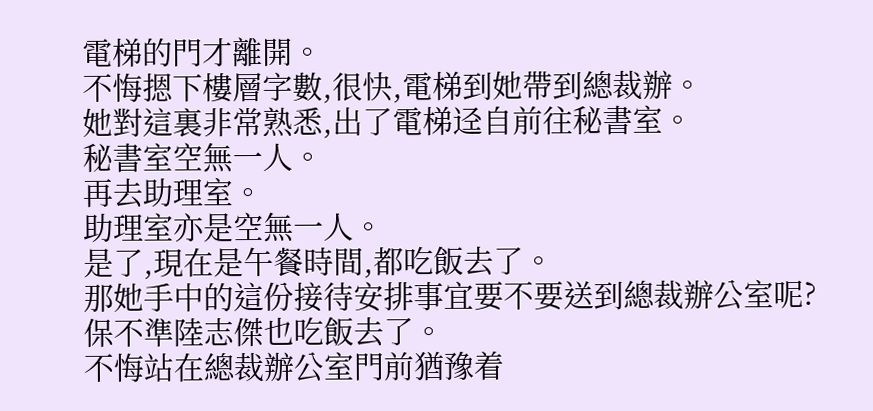電梯的門才離開。
不悔摁下樓層字數,很快,電梯到她帶到總裁辦。
她對這裏非常熟悉,出了電梯迳自前往秘書室。
秘書室空無一人。
再去助理室。
助理室亦是空無一人。
是了,現在是午餐時間,都吃飯去了。
那她手中的這份接待安排事宜要不要送到總裁辦公室呢?
保不準陸志傑也吃飯去了。
不悔站在總裁辦公室門前猶豫着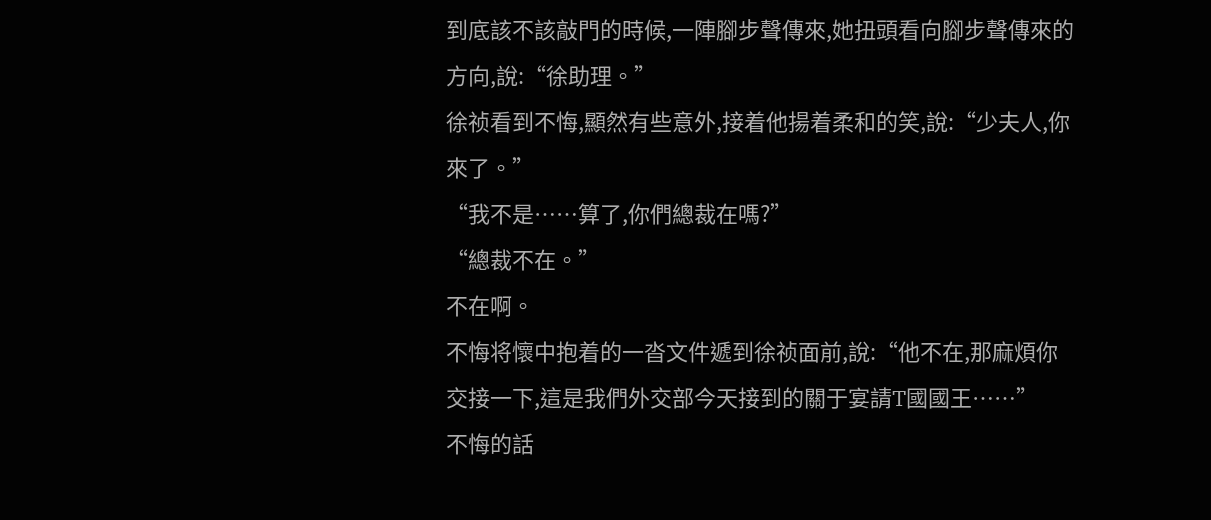到底該不該敲門的時候,一陣腳步聲傳來,她扭頭看向腳步聲傳來的方向,說:“徐助理。”
徐祯看到不悔,顯然有些意外,接着他揚着柔和的笑,說:“少夫人,你來了。”
“我不是……算了,你們總裁在嗎?”
“總裁不在。”
不在啊。
不悔将懷中抱着的一沓文件遞到徐祯面前,說:“他不在,那麻煩你交接一下,這是我們外交部今天接到的關于宴請T國國王……”
不悔的話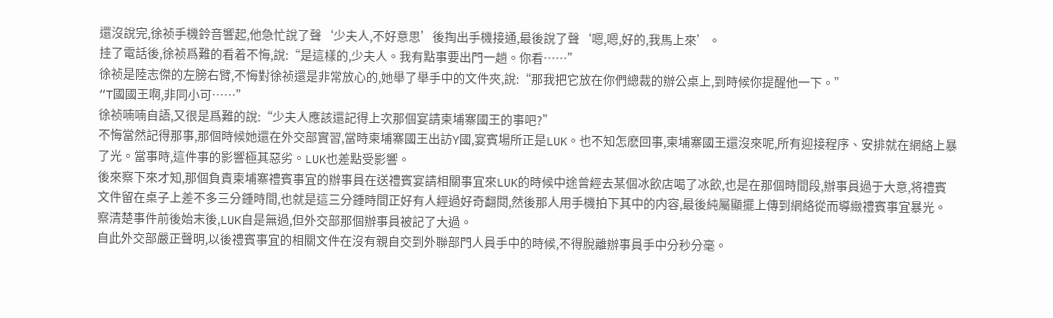還沒說完,徐祯手機鈴音響起,他急忙說了聲‘少夫人,不好意思’後掏出手機接通,最後說了聲‘嗯,嗯,好的,我馬上來’。
挂了電話後,徐祯爲難的看着不悔,說:“是這樣的,少夫人。我有點事要出門一趟。你看……”
徐祯是陸志傑的左膀右臂,不悔對徐祯還是非常放心的,她舉了舉手中的文件夾,說:“那我把它放在你們總裁的辦公桌上,到時候你提醒他一下。”
“T國國王啊,非同小可……”
徐祯喃喃自語,又很是爲難的說:“少夫人應該還記得上次那個宴請柬埔寨國王的事吧?”
不悔當然記得那事,那個時候她還在外交部實習,當時柬埔寨國王出訪Y國,宴賓場所正是LUK。也不知怎麽回事,柬埔寨國王還沒來呢,所有迎接程序、安排就在網絡上暴了光。當事時,這件事的影響極其惡劣。LUK也差點受影響。
後來察下來才知,那個負責柬埔寨禮賓事宜的辦事員在送禮賓宴請相關事宜來LUK的時候中途曾經去某個冰飲店喝了冰飲,也是在那個時間段,辦事員過于大意,将禮賓文件留在桌子上差不多三分鍾時間,也就是這三分鍾時間正好有人經過好奇翻閱,然後那人用手機拍下其中的内容,最後純屬顯擺上傳到網絡從而導緻禮賓事宜暴光。
察清楚事件前後始末後,LUK自是無過,但外交部那個辦事員被記了大過。
自此外交部嚴正聲明,以後禮賓事宜的相關文件在沒有親自交到外聯部門人員手中的時候,不得脫離辦事員手中分秒分毫。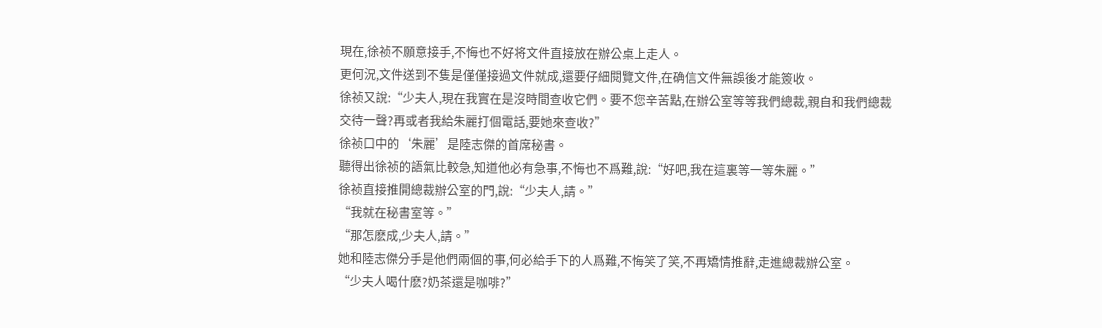現在,徐祯不願意接手,不悔也不好将文件直接放在辦公桌上走人。
更何況,文件送到不隻是僅僅接過文件就成,還要仔細閱覽文件,在确信文件無誤後才能簽收。
徐祯又說:“少夫人,現在我實在是沒時間查收它們。要不您辛苦點,在辦公室等等我們總裁,親自和我們總裁交待一聲?再或者我給朱麗打個電話,要她來查收?”
徐祯口中的‘朱麗’是陸志傑的首席秘書。
聽得出徐祯的語氣比較急,知道他必有急事,不悔也不爲難,說:“好吧,我在這裏等一等朱麗。”
徐祯直接推開總裁辦公室的門,說:“少夫人,請。”
“我就在秘書室等。”
“那怎麽成,少夫人,請。”
她和陸志傑分手是他們兩個的事,何必給手下的人爲難,不悔笑了笑,不再矯情推辭,走進總裁辦公室。
“少夫人喝什麽?奶茶還是咖啡?”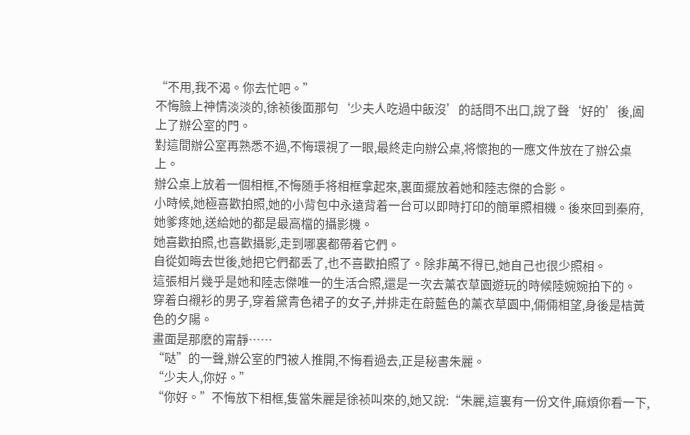“不用,我不渴。你去忙吧。”
不悔臉上神情淡淡的,徐祯後面那句‘少夫人吃過中飯沒’的話問不出口,說了聲‘好的’後,阖上了辦公室的門。
對這間辦公室再熟悉不過,不悔環視了一眼,最終走向辦公桌,将懷抱的一應文件放在了辦公桌上。
辦公桌上放着一個相框,不悔随手将相框拿起來,裏面擺放着她和陸志傑的合影。
小時候,她極喜歡拍照,她的小背包中永遠背着一台可以即時打印的簡單照相機。後來回到秦府,她爹疼她,送給她的都是最高檔的攝影機。
她喜歡拍照,也喜歡攝影,走到哪裏都帶着它們。
自從如晦去世後,她把它們都丢了,也不喜歡拍照了。除非萬不得已,她自己也很少照相。
這張相片幾乎是她和陸志傑唯一的生活合照,還是一次去薰衣草園遊玩的時候陸婉婉拍下的。
穿着白襯衫的男子,穿着黛青色裙子的女子,并排走在蔚藍色的薰衣草園中,倆倆相望,身後是桔黃色的夕陽。
畫面是那麽的甯靜……
“哒”的一聲,辦公室的門被人推開,不悔看過去,正是秘書朱麗。
“少夫人,你好。”
“你好。”不悔放下相框,隻當朱麗是徐祯叫來的,她又說:“朱麗,這裏有一份文件,麻煩你看一下,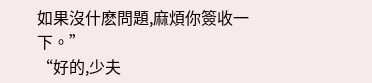如果沒什麽問題,麻煩你簽收一下。”
“好的,少夫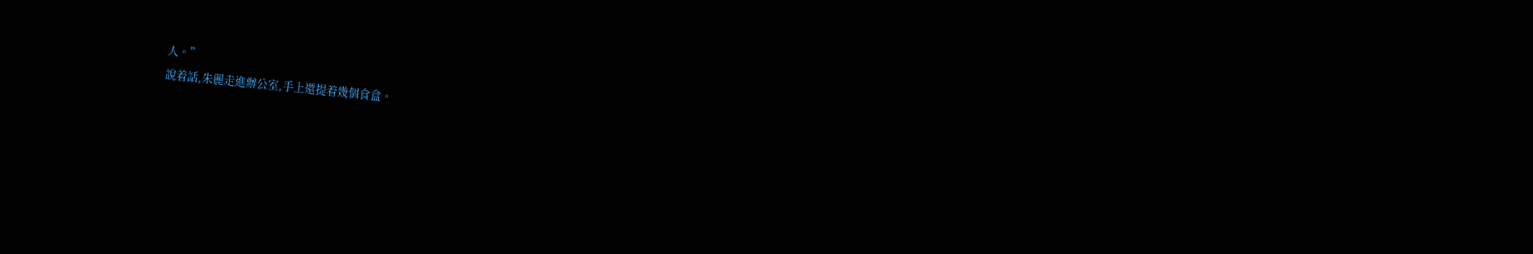人。”
說着話,朱麗走進辦公室,手上還提着幾個食盒。